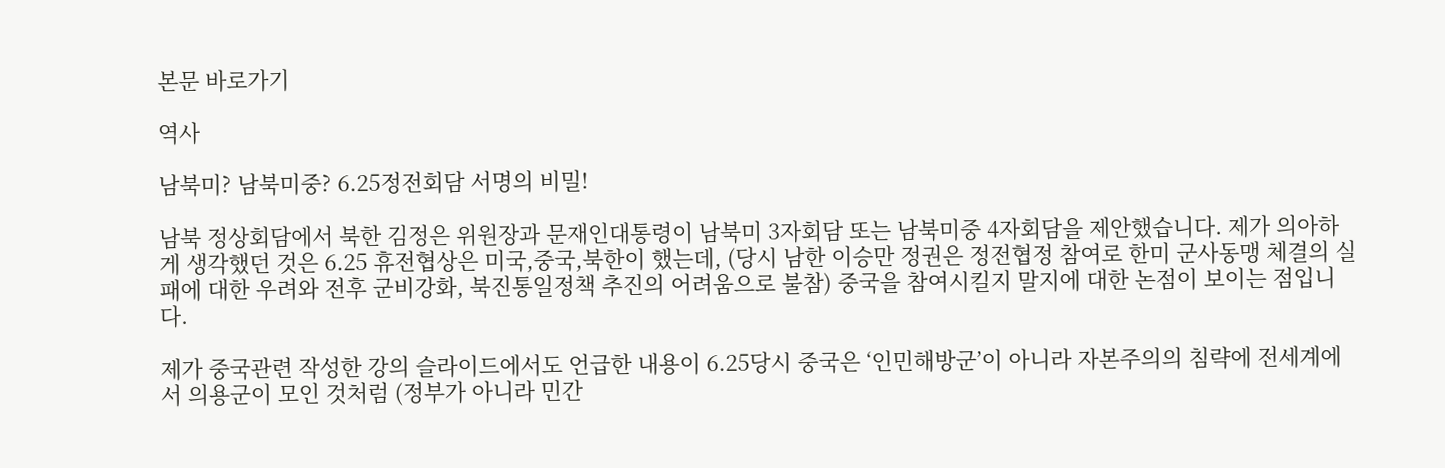본문 바로가기

역사

남북미? 남북미중? 6.25정전회담 서명의 비밀!

남북 정상회담에서 북한 김정은 위원장과 문재인대통령이 남북미 3자회담 또는 남북미중 4자회담을 제안했습니다. 제가 의아하게 생각했던 것은 6.25 휴전협상은 미국,중국,북한이 했는데, (당시 남한 이승만 정권은 정전협정 참여로 한미 군사동맹 체결의 실패에 대한 우려와 전후 군비강화, 북진통일정책 추진의 어려움으로 불참) 중국을 참여시킬지 말지에 대한 논점이 보이는 점입니다.

제가 중국관련 작성한 강의 슬라이드에서도 언급한 내용이 6.25당시 중국은 ‘인민해방군’이 아니라 자본주의의 침략에 전세계에서 의용군이 모인 것처럼 (정부가 아니라 민간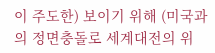이 주도한) 보이기 위해 (미국과의 정면충돌로 세계대전의 위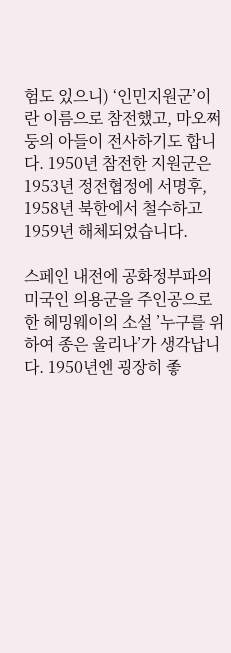험도 있으니) ‘인민지원군’이란 이름으로 참전했고, 마오쩌둥의 아들이 전사하기도 합니다. 1950년 참전한 지원군은 1953년 정전협정에 서명후, 1958년 북한에서 철수하고 1959년 해체되었습니다.

스페인 내전에 공화정부파의 미국인 의용군을 주인공으로 한 헤밍웨이의 소설 ’누구를 위하여 종은 울리나’가 생각납니다. 1950년엔 굉장히 좋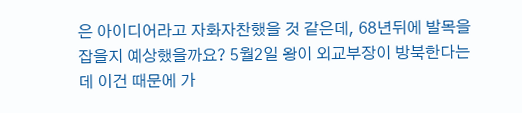은 아이디어라고 자화자찬했을 것 같은데, 68년뒤에 발목을 잡을지 예상했을까요? 5월2일 왕이 외교부장이 방북한다는데 이건 때문에 가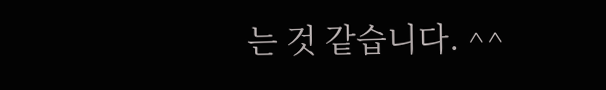는 것 같습니다. ^^